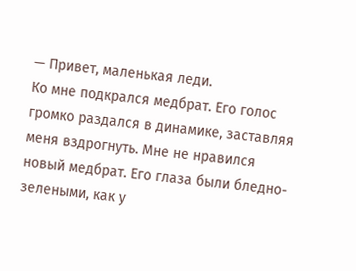— Привет, маленькая леди.
Ко мне подкрался медбрат. Его голос громко раздался в динамике, заставляя меня вздрогнуть. Мне не нравился новый медбрат. Его глаза были бледно-зелеными, как у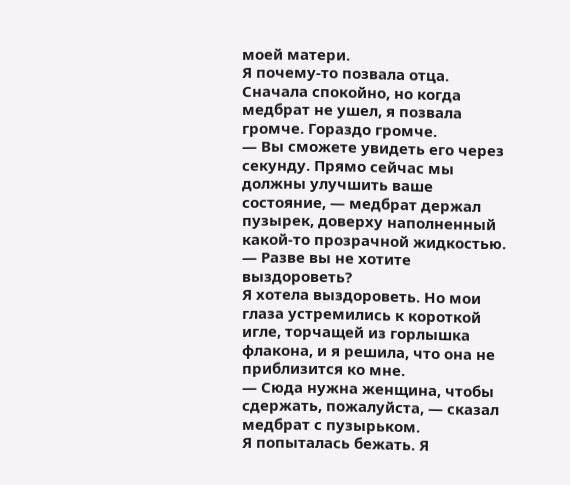моей матери.
Я почему-то позвала отца. Сначала спокойно, но когда медбрат не ушел, я позвала громче. Гораздо громче.
— Вы сможете увидеть его через секунду. Прямо сейчас мы должны улучшить ваше состояние, — медбрат держал пузырек, доверху наполненный какой-то прозрачной жидкостью. — Разве вы не хотите выздороветь?
Я хотела выздороветь. Но мои глаза устремились к короткой игле, торчащей из горлышка флакона, и я решила, что она не приблизится ко мне.
— Сюда нужна женщина, чтобы сдержать, пожалуйста, — сказал медбрат с пузырьком.
Я попыталась бежать. Я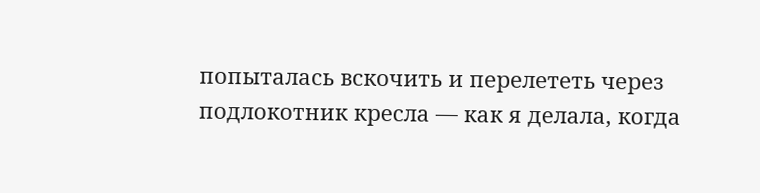попыталась вскочить и перелететь через подлокотник кресла — как я делала, когда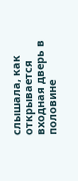слышала, как открывается входная дверь в половине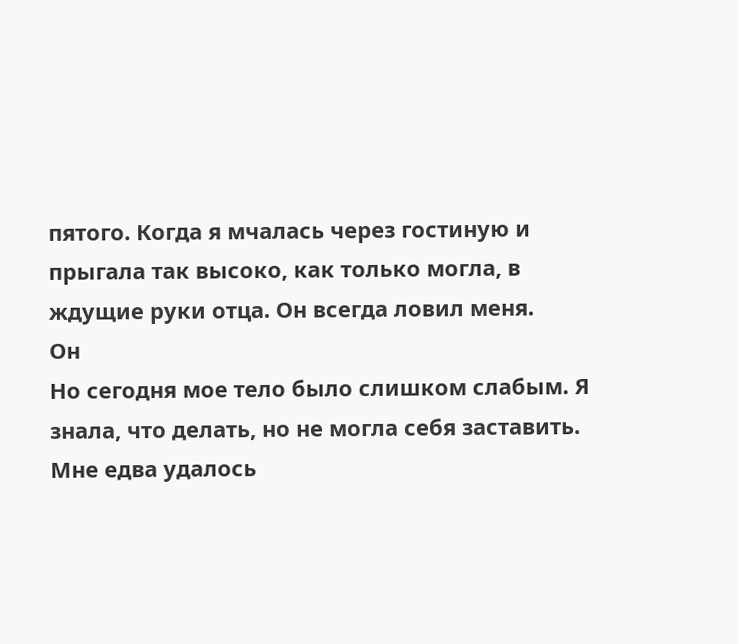пятого. Когда я мчалась через гостиную и прыгала так высоко, как только могла, в ждущие руки отца. Он всегда ловил меня.
Он
Но сегодня мое тело было слишком слабым. Я знала, что делать, но не могла себя заставить. Мне едва удалось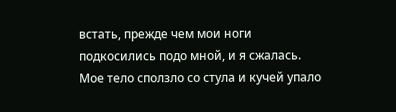встать, прежде чем мои ноги подкосились подо мной, и я сжалась. Мое тело сползло со стула и кучей упало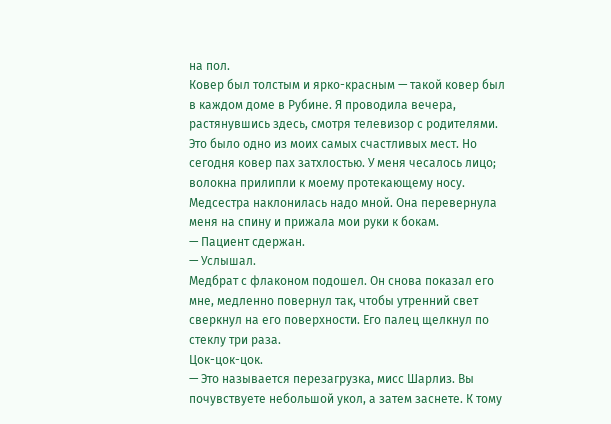на пол.
Ковер был толстым и ярко-красным — такой ковер был в каждом доме в Рубине. Я проводила вечера, растянувшись здесь, смотря телевизор с родителями. Это было одно из моих самых счастливых мест. Но сегодня ковер пах затхлостью. У меня чесалось лицо; волокна прилипли к моему протекающему носу.
Медсестра наклонилась надо мной. Она перевернула меня на спину и прижала мои руки к бокам.
— Пациент сдержан.
— Услышал.
Медбрат с флаконом подошел. Он снова показал его мне, медленно повернул так, чтобы утренний свет сверкнул на его поверхности. Его палец щелкнул по стеклу три раза.
Цок-цок-цок.
— Это называется перезагрузка, мисс Шарлиз. Вы почувствуете небольшой укол, а затем заснете. К тому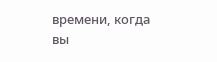времени, когда вы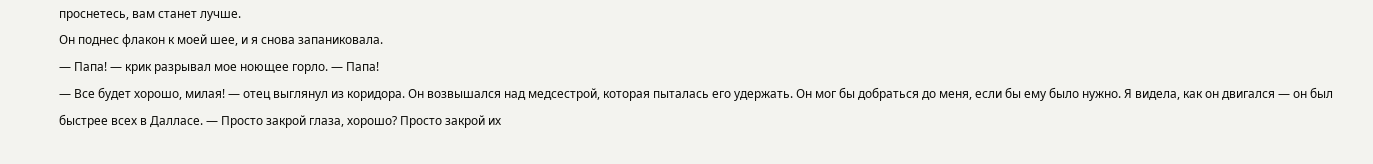проснетесь, вам станет лучше.
Он поднес флакон к моей шее, и я снова запаниковала.
— Папа! — крик разрывал мое ноющее горло. — Папа!
— Все будет хорошо, милая! — отец выглянул из коридора. Он возвышался над медсестрой, которая пыталась его удержать. Он мог бы добраться до меня, если бы ему было нужно. Я видела, как он двигался — он был быстрее всех в Далласе. — Просто закрой глаза, хорошо? Просто закрой их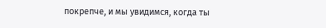покрепче, и мы увидимся, когда ты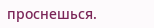проснешься.